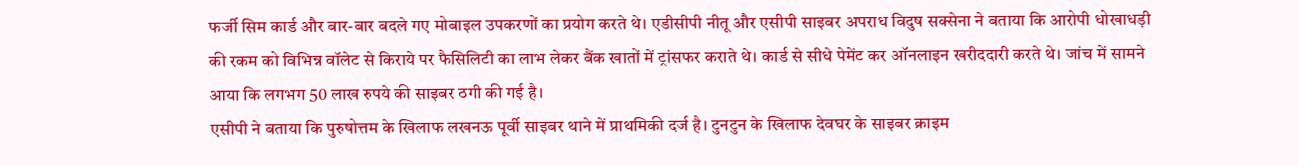फर्जी सिम कार्ड और बार-बार बदले गए मोबाइल उपकरणों का प्रयोग करते थे। एडीसीपी नीतू और एसीपी साइबर अपराध विदुष सक्सेना ने बताया कि आरोपी धोखाधड़ी की रकम को विभिन्न वॉलेट से किराये पर फैसिलिटी का लाभ लेकर बैंक खातों में ट्रांसफर कराते थे। कार्ड से सीधे पेमेंट कर ऑनलाइन खरीददारी करते थे। जांच में सामने आया कि लगभग 50 लाख रुपये की साइबर ठगी की गई है।
एसीपी ने बताया कि पुरुषोत्तम के खिलाफ लखनऊ पूर्वी साइबर थाने में प्राथमिकी दर्ज है। टुनटुन के खिलाफ देवघर के साइबर क्राइम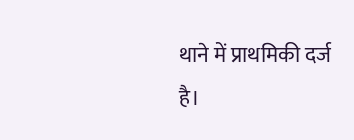थाने में प्राथमिकी दर्ज है।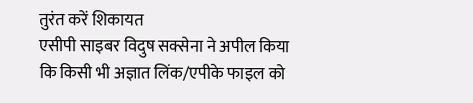तुरंत करें शिकायत
एसीपी साइबर विदुष सक्सेना ने अपील किया कि किसी भी अज्ञात लिंक/एपीके फाइल को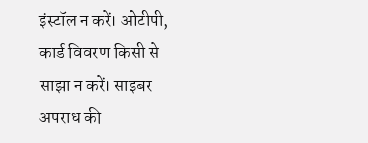इंस्टॉल न करें। ओटीपी, कार्ड विवरण किसी से साझा न करें। साइबर अपराध की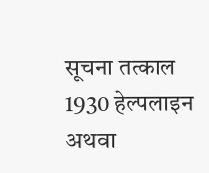सूचना तत्काल 1930 हेल्पलाइन अथवा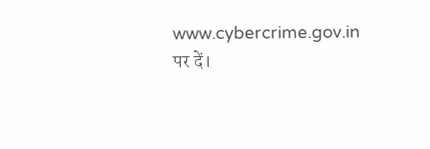www.cybercrime.gov.in पर दें।